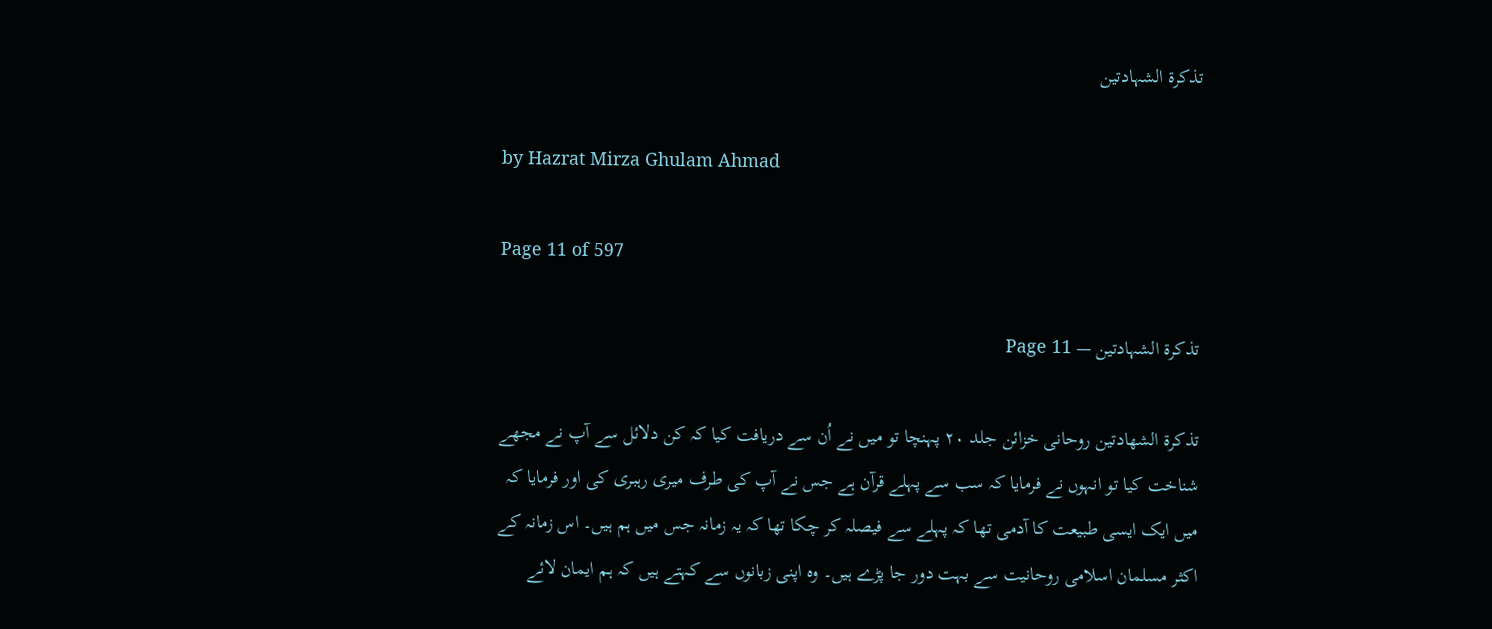تذکرة الشہادتین

by Hazrat Mirza Ghulam Ahmad

Page 11 of 597

تذکرة الشہادتین — Page 11

تذكرة الشهادتين روحانی خزائن جلد ۲۰ پہنچا تو میں نے اُن سے دریافت کیا کہ کن دلائل سے آپ نے مجھے شناخت کیا تو انہوں نے فرمایا کہ سب سے پہلے قرآن ہے جس نے آپ کی طرف میری رہبری کی اور فرمایا کہ میں ایک ایسی طبیعت کا آدمی تھا کہ پہلے سے فیصلہ کر چکا تھا کہ یہ زمانہ جس میں ہم ہیں۔ اس زمانہ کے اکثر مسلمان اسلامی روحانیت سے بہت دور جا پڑے ہیں۔ وہ اپنی زبانوں سے کہتے ہیں کہ ہم ایمان لائے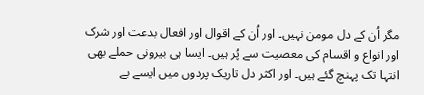مگر اُن کے دل مومن نہیں۔ اور اُن کے اقوال اور افعال بدعت اور شرک اور انواع و اقسام کی معصیت سے پُر ہیں۔ ایسا ہی بیرونی حملے بھی انتہا تک پہنچ گئے ہیں۔ اور اکثر دل تاریک پردوں میں ایسے بے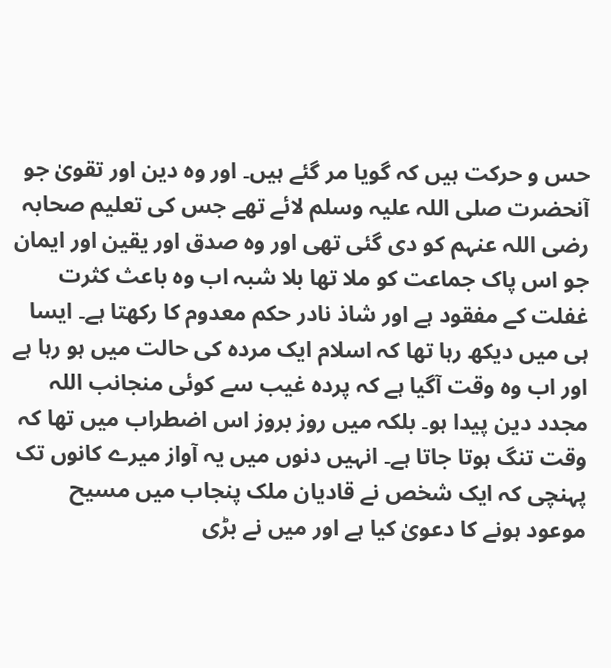حس و حرکت ہیں کہ گویا مر گئے ہیں۔ اور وہ دین اور تقویٰ جو آنحضرت صلی اللہ علیہ وسلم لائے تھے جس کی تعلیم صحابہ رضی اللہ عنہم کو دی گئی تھی اور وہ صدق اور یقین اور ایمان جو اس پاک جماعت کو ملا تھا بلا شبہ اب وہ باعث کثرت غفلت کے مفقود ہے اور شاذ نادر حکم معدوم کا رکھتا ہے۔ ایسا ہی میں دیکھ رہا تھا کہ اسلام ایک مردہ کی حالت میں ہو رہا ہے اور اب وہ وقت آگیا ہے کہ پردہ غیب سے کوئی منجانب اللہ مجدد دین پیدا ہو۔ بلکہ میں روز بروز اس اضطراب میں تھا کہ وقت تنگ ہوتا جاتا ہے۔ انہیں دنوں میں یہ آواز میرے کانوں تک پہنچی کہ ایک شخص نے قادیان ملک پنجاب میں مسیح موعود ہونے کا دعویٰ کیا ہے اور میں نے بڑی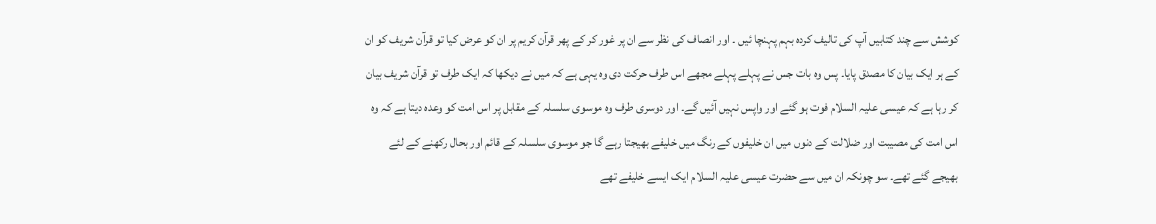کوشش سے چند کتابیں آپ کی تالیف کردہ بہم پہنچا ئیں ۔ اور انصاف کی نظر سے ان پر غور کر کے پھر قرآن کریم پر ان کو عرض کیا تو قرآن شریف کو ان کے ہر ایک بیان کا مصدق پایا۔ پس وہ بات جس نے پہلے پہلے مجھے اس طرف حرکت دی وہ یہی ہے کہ میں نے دیکھا کہ ایک طرف تو قرآن شریف بیان کر رہا ہے کہ عیسی علیہ السلام فوت ہو گئے اور واپس نہیں آئیں گے۔ اور دوسری طرف وہ موسوی سلسلہ کے مقابل پر اس امت کو وعدہ دیتا ہے کہ وہ اس امت کی مصیبت اور ضلالت کے دنوں میں ان خلیفوں کے رنگ میں خلیفے بھیجتا رہے گا جو موسوی سلسلہ کے قائم اور بحال رکھنے کے لئے بھیجے گئے تھے۔ سو چونکہ ان میں سے حضرت عیسی علیہ السلام ایک ایسے خلیفے تھے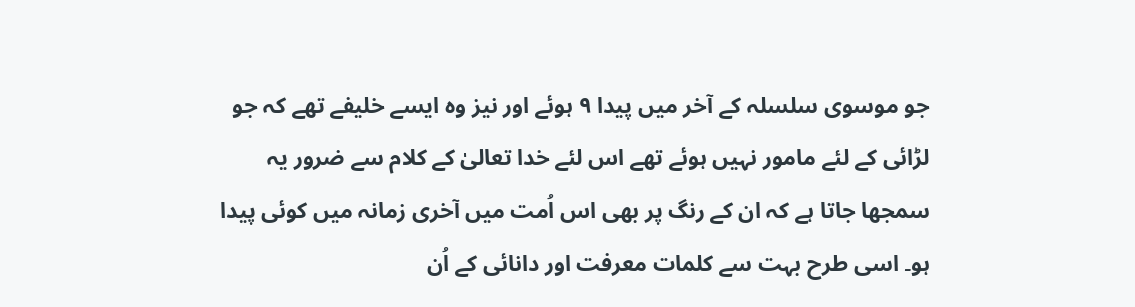جو موسوی سلسلہ کے آخر میں پیدا ۹ ہوئے اور نیز وہ ایسے خلیفے تھے کہ جو لڑائی کے لئے مامور نہیں ہوئے تھے اس لئے خدا تعالیٰ کے کلام سے ضرور یہ سمجھا جاتا ہے کہ ان کے رنگ پر بھی اس اُمت میں آخری زمانہ میں کوئی پیدا ہو۔ اسی طرح بہت سے کلمات معرفت اور دانائی کے اُن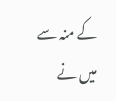کے منہ سے میں نے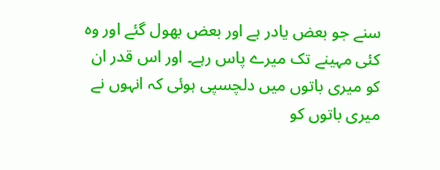سنے جو بعض یادر ہے اور بعض بھول گئے اور وہ کئی مہینے تک میرے پاس رہے۔ اور اس قدر ان کو میری باتوں میں دلچسپی ہوئی کہ انہوں نے میری باتوں کو